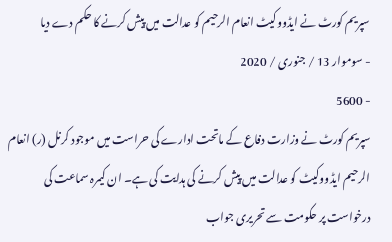سپریم کورٹ نے ایڈووکیٹ انعام الرحیم کو عدالت میں پیش کرنے کا حکم دے دیا
- سوموار 13 / جنوری / 2020
- 5600
سپریم کورٹ نے وزارت دفاع کے ماتحت ادارے کی حراست میں موجود کرنل (ر) انعام الرحیم ایڈووکیٹ کو عدالت میں پیش کرنے کی ہدایت کی ہے۔ ان کیمرہ سماعت کی درخواست پر حکومت سے تحریری جواب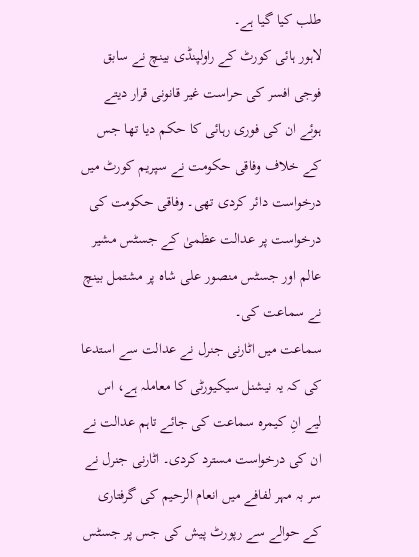طلب کیا گیا ہے۔
لاہور ہائی کورٹ کے راولپنڈی بینچ نے سابق فوجی افسر کی حراست غیر قانونی قرار دیتے ہوئے ان کی فوری رہائی کا حکم دیا تھا جس کے خلاف وفاقی حکومت نے سپریم کورٹ میں درخواست دائر کردی تھی۔ وفاقی حکومت کی درخواست پر عدالت عظمیٰ کے جسٹس مشیر عالم اور جسٹس منصور علی شاہ پر مشتمل بینچ نے سماعت کی۔
سماعت میں اٹارنی جنرل نے عدالت سے استدعا کی کہ یہ نیشنل سیکیورٹی کا معاملہ ہے، اس لیے انِ کیمرہ سماعت کی جائے تاہم عدالت نے ان کی درخواست مسترد کردی۔ اٹارنی جنرل نے سر بہ مہر لفافے میں انعام الرحیم کی گرفتاری کے حوالے سے رپورٹ پیش کی جس پر جسٹس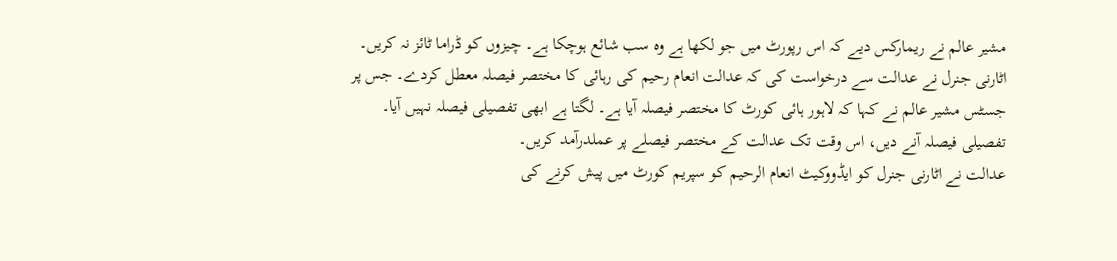مشیر عالم نے ریمارکس دیے کہ اس رپورٹ میں جو لکھا ہے وہ سب شائع ہوچکا ہے۔ چیزوں کو ڈراما ٹائز نہ کریں۔
اٹارنی جنرل نے عدالت سے درخواست کی کہ عدالت انعام رحیم کی رہائی کا مختصر فیصلہ معطل کردے۔ جس پر جسٹس مشیر عالم نے کہا کہ لاہور ہائی کورٹ کا مختصر فیصلہ آیا ہے۔ لگتا ہے ابھی تفصیلی فیصلہ نہیں آیا۔ تفصیلی فیصلہ آنے دیں، اس وقت تک عدالت کے مختصر فیصلے پر عملدرآمد کریں۔
عدالت نے اٹارنی جنرل کو ایڈووکیٹ انعام الرحیم کو سپریم کورٹ میں پیش کرنے کی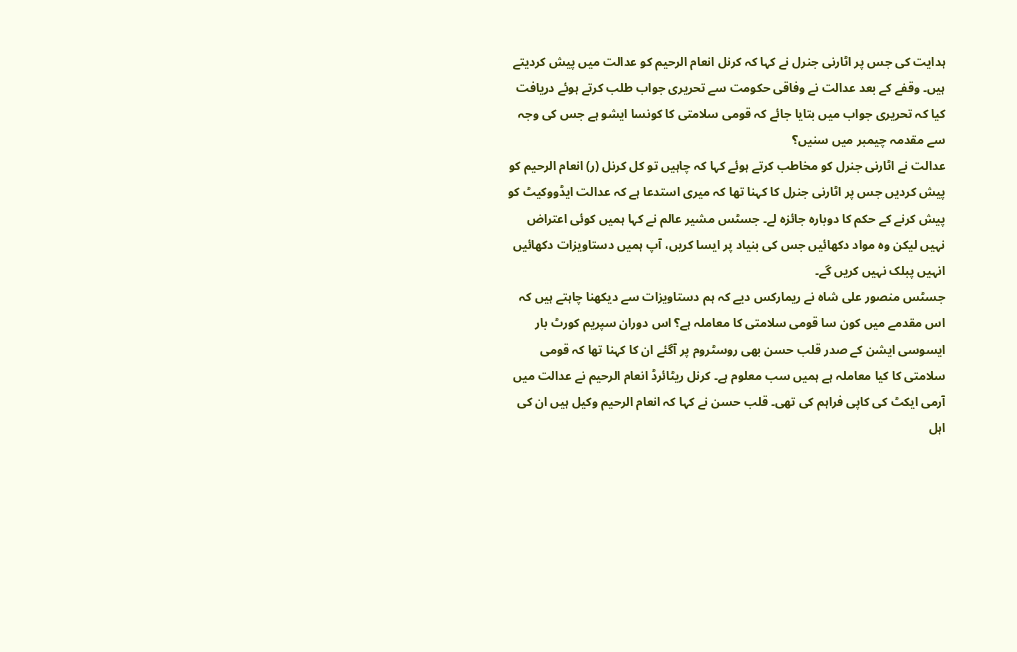ہدایت کی جس پر اٹارنی جنرل نے کہا کہ کرنل انعام الرحیم کو عدالت میں پیش کردیتے ہیں۔ وقفے کے بعد عدالت نے وفاقی حکومت سے تحریری جواب طلب کرتے ہوئے دریافت کیا کہ تحریری جواب میں بتایا جائے کہ قومی سلامتی کا کونسا ایشو ہے جس کی وجہ سے مقدمہ چیمبر میں سنیں؟
عدالت نے اٹارنی جنرل کو مخاطب کرتے ہوئے کہا کہ چاہیں تو کل کرنل (ر) انعام الرحیم کو پیش کردیں جس پر اٹارنی جنرل کا کہنا تھا کہ میری استدعا ہے کہ عدالت ایڈووکیٹ کو پیش کرنے کے حکم کا دوبارہ جائزہ لے۔ جسٹس مشیر عالم نے کہا ہمیں کوئی اعتراض نہیں لیکن وہ مواد دکھائیں جس کی بنیاد پر ایسا کریں، آپ ہمیں دستاویزات دکھائیں انہیں پبلک نہیں کریں گے۔
جسٹس منصور علی شاہ نے ریمارکس دیے کہ ہم دستاویزات سے دیکھنا چاہتے ہیں کہ اس مقدمے میں کون سا قومی سلامتی کا معاملہ ہے؟ اس دوران سپریم کورٹ بار ایسوسی ایشن کے صدر قلب حسن بھی روسٹروم پر آگئے ان کا کہنا تھا کہ قومی سلامتی کا کیا معاملہ ہے ہمیں سب معلوم ہے۔ کرنل ریٹائرڈ انعام الرحیم نے عدالت میں آرمی ایکٹ کی کاپی فراہم کی تھی۔ قلب حسن نے کہا کہ انعام الرحیم وکیل ہیں ان کی اہل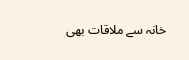خانہ سے ملاقات بھی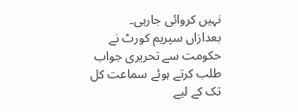نہیں کروائی جارہی۔
بعدازاں سپریم کورٹ نے حکومت سے تحریری جواب طلب کرتے ہوئے سماعت کل تک کے لیے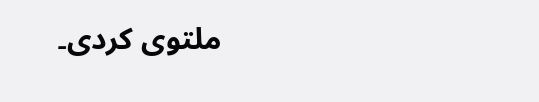ملتوی کردی۔